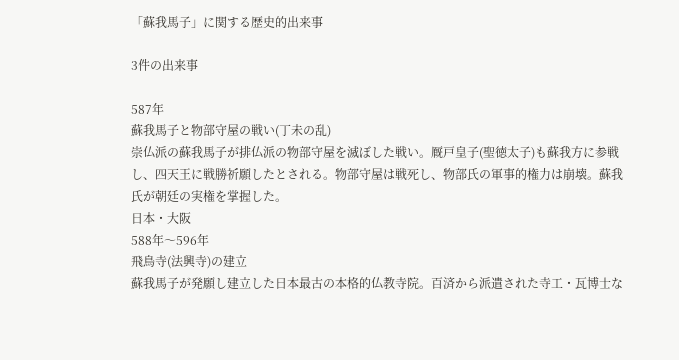「蘇我馬子」に関する歴史的出来事

3件の出来事

587年
蘇我馬子と物部守屋の戦い(丁未の乱)
崇仏派の蘇我馬子が排仏派の物部守屋を滅ぼした戦い。厩戸皇子(聖徳太子)も蘇我方に参戦し、四天王に戦勝祈願したとされる。物部守屋は戦死し、物部氏の軍事的権力は崩壊。蘇我氏が朝廷の実権を掌握した。
日本・大阪
588年〜596年
飛鳥寺(法興寺)の建立
蘇我馬子が発願し建立した日本最古の本格的仏教寺院。百済から派遣された寺工・瓦博士な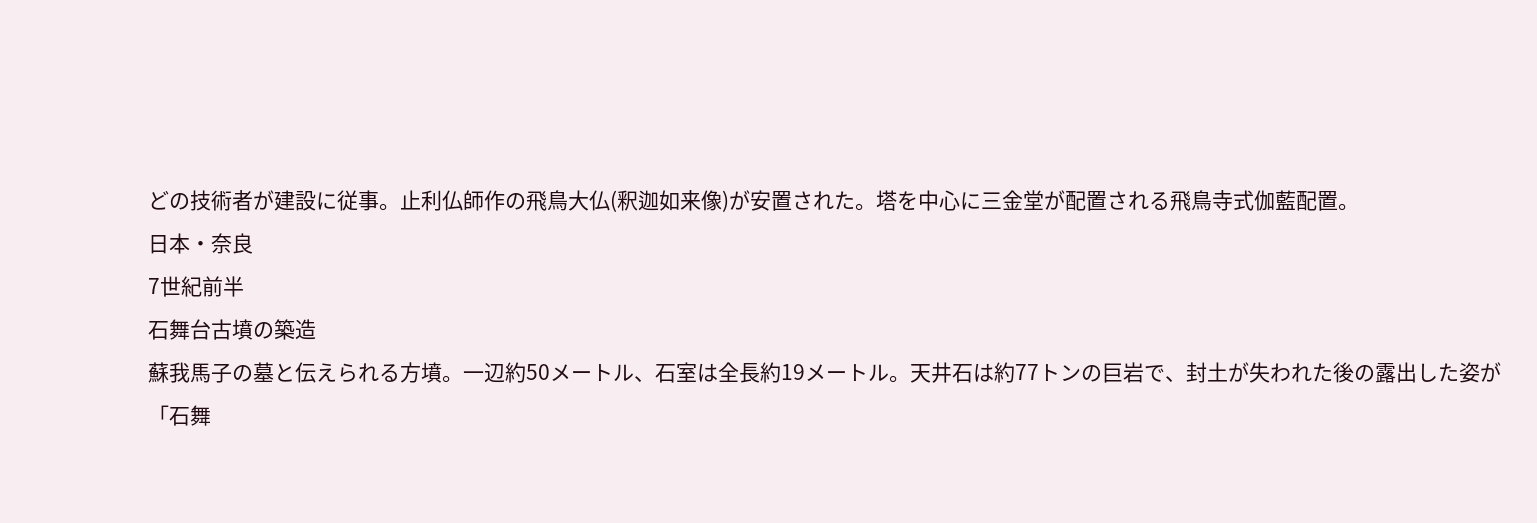どの技術者が建設に従事。止利仏師作の飛鳥大仏(釈迦如来像)が安置された。塔を中心に三金堂が配置される飛鳥寺式伽藍配置。
日本・奈良
7世紀前半
石舞台古墳の築造
蘇我馬子の墓と伝えられる方墳。一辺約50メートル、石室は全長約19メートル。天井石は約77トンの巨岩で、封土が失われた後の露出した姿が「石舞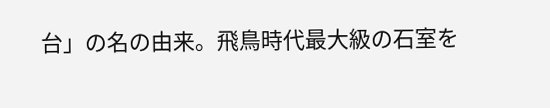台」の名の由来。飛鳥時代最大級の石室を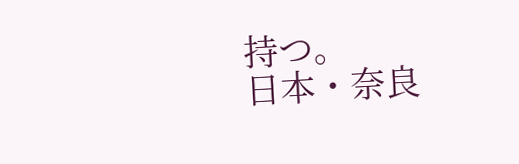持つ。
日本・奈良